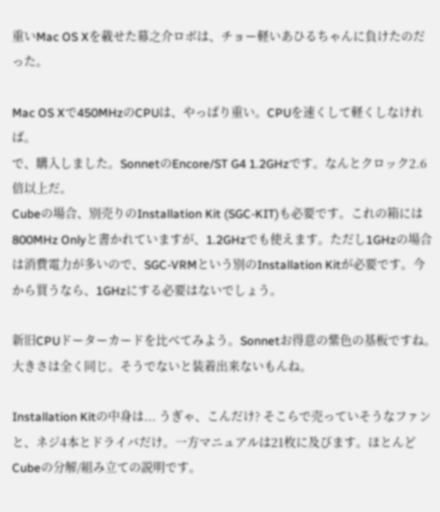重いMac OS Xを載せた幕之介ロボは、チョー軽いあひるちゃんに負けたのだった。

Mac OS Xで450MHzのCPUは、やっぱり重い。CPUを速くして軽くしなければ。
で、購入しました。SonnetのEncore/ST G4 1.2GHzです。なんとクロック2.6倍以上だ。
Cubeの場合、別売りのInstallation Kit (SGC-KIT)も必要です。これの箱には800MHz Onlyと書かれていますが、1.2GHzでも使えます。ただし1GHzの場合は消費電力が多いので、SGC-VRMという別のInstallation Kitが必要です。今から買うなら、1GHzにする必要はないでしょう。

新旧CPUドーターカードを比べてみよう。Sonnetお得意の紫色の基板ですね。大きさは全く同じ。そうでないと装着出来ないもんね。

Installation Kitの中身は... うぎゃ、こんだけ? そこらで売っていそうなファンと、ネジ4本とドライバだけ。一方マニュアルは21枚に及びます。ほとんどCubeの分解/組み立ての説明です。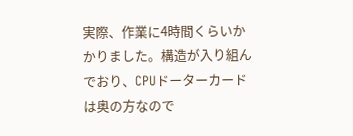実際、作業に4時間くらいかかりました。構造が入り組んでおり、CPUドーターカードは奥の方なので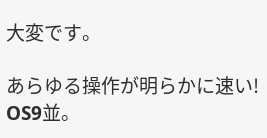大変です。

あらゆる操作が明らかに速い! OS9並。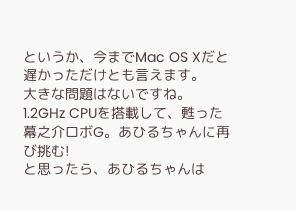というか、今までMac OS Xだと遅かっただけとも言えます。
大きな問題はないですね。
1.2GHz CPUを搭載して、甦った幕之介ロボG。あひるちゃんに再び挑む!
と思ったら、あひるちゃんは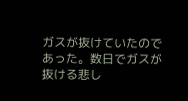ガスが抜けていたのであった。数日でガスが抜ける悲し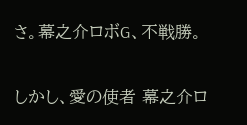さ。幕之介ロボG、不戦勝。

しかし、愛の使者 幕之介ロ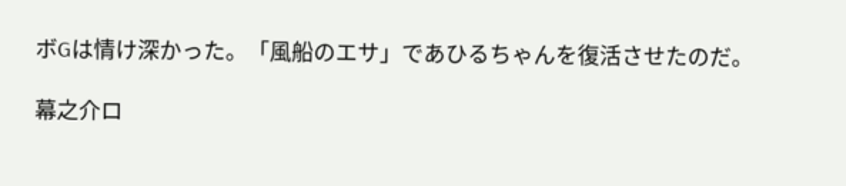ボGは情け深かった。「風船のエサ」であひるちゃんを復活させたのだ。

幕之介ロ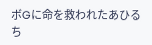ボGに命を救われたあひるち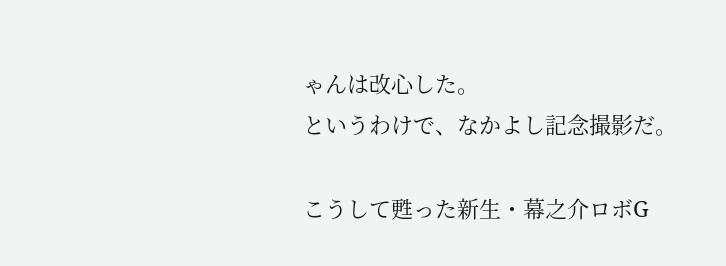ゃんは改心した。
というわけで、なかよし記念撮影だ。

こうして甦った新生・幕之介ロボG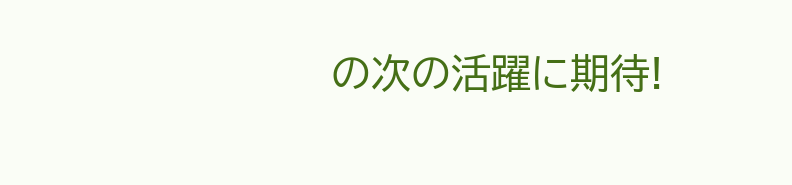の次の活躍に期待!